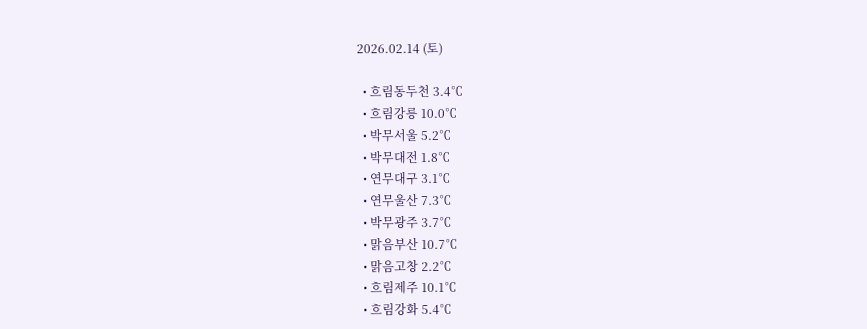2026.02.14 (토)

  • 흐림동두천 3.4℃
  • 흐림강릉 10.0℃
  • 박무서울 5.2℃
  • 박무대전 1.8℃
  • 연무대구 3.1℃
  • 연무울산 7.3℃
  • 박무광주 3.7℃
  • 맑음부산 10.7℃
  • 맑음고창 2.2℃
  • 흐림제주 10.1℃
  • 흐림강화 5.4℃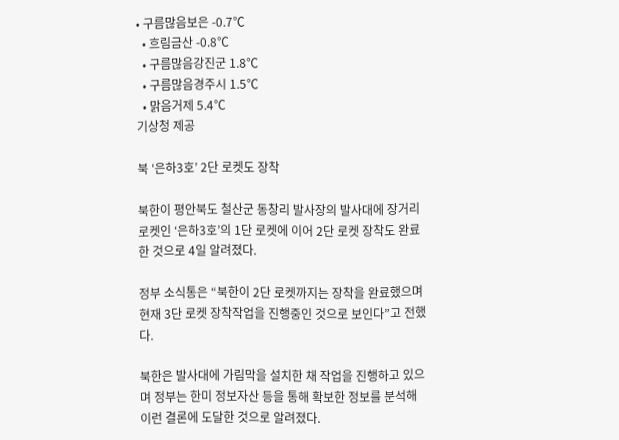• 구름많음보은 -0.7℃
  • 흐림금산 -0.8℃
  • 구름많음강진군 1.8℃
  • 구름많음경주시 1.5℃
  • 맑음거제 5.4℃
기상청 제공

북 ‘은하3호’ 2단 로켓도 장착

북한이 평안북도 철산군 동창리 발사장의 발사대에 장거리 로켓인 ‘은하3호’의 1단 로켓에 이어 2단 로켓 장착도 완료한 것으로 4일 알려졌다.

정부 소식통은 “북한이 2단 로켓까지는 장착을 완료했으며 현재 3단 로켓 장착작업을 진행중인 것으로 보인다”고 전했다.

북한은 발사대에 가림막을 설치한 채 작업을 진행하고 있으며 정부는 한미 정보자산 등을 통해 확보한 정보를 분석해 이런 결론에 도달한 것으로 알려졌다.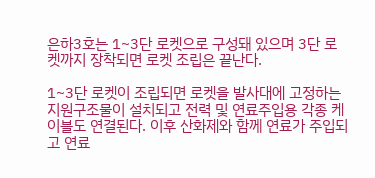은하3호는 1~3단 로켓으로 구성돼 있으며 3단 로켓까지 장착되면 로켓 조립은 끝난다.

1~3단 로켓이 조립되면 로켓을 발사대에 고정하는 지원구조물이 설치되고 전력 및 연료주입용 각종 케이블도 연결된다. 이후 산화제와 함께 연료가 주입되고 연료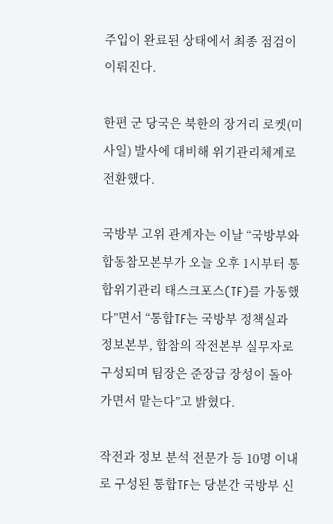주입이 완료된 상태에서 최종 점검이 이뤄진다.

한편 군 당국은 북한의 장거리 로켓(미사일) 발사에 대비해 위기관리체계로 전환했다.

국방부 고위 관계자는 이날 “국방부와 합동참모본부가 오늘 오후 1시부터 통합위기관리 태스크포스(TF)를 가동했다”면서 “통합TF는 국방부 정책실과 정보본부, 합참의 작전본부 실무자로 구성되며 팀장은 준장급 장성이 돌아가면서 맡는다”고 밝혔다.

작전과 정보 분석 전문가 등 10명 이내로 구성된 통합TF는 당분간 국방부 신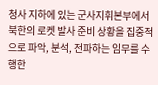청사 지하에 있는 군사지휘본부에서 북한의 로켓 발사 준비 상황을 집중적으로 파악, 분석, 전파하는 임무를 수행한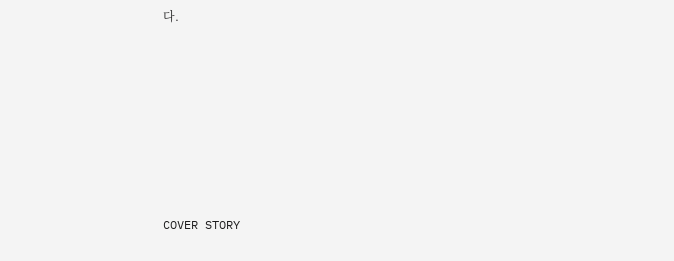다.








COVER STORY